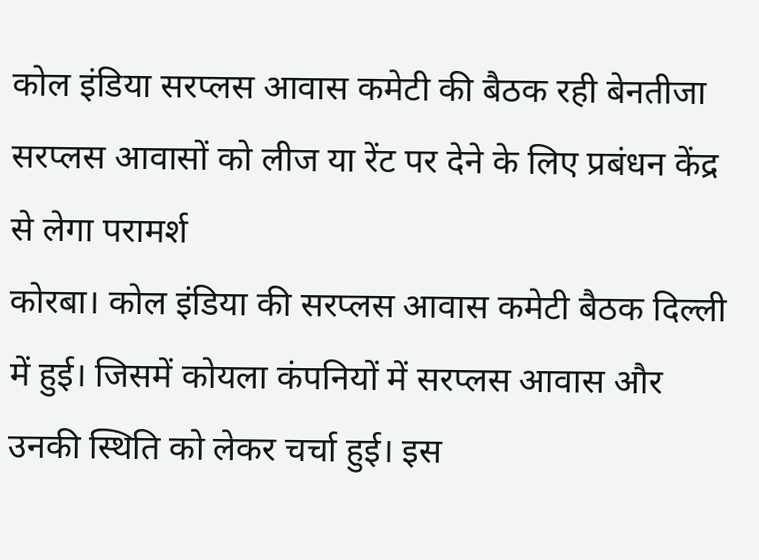कोल इंडिया सरप्लस आवास कमेटी की बैठक रही बेनतीजा
सरप्लस आवासों को लीज या रेंट पर देने के लिए प्रबंधन केंद्र से लेगा परामर्श
कोरबा। कोल इंडिया की सरप्लस आवास कमेटी बैठक दिल्ली में हुई। जिसमें कोयला कंपनियों में सरप्लस आवास और उनकी स्थिति को लेकर चर्चा हुई। इस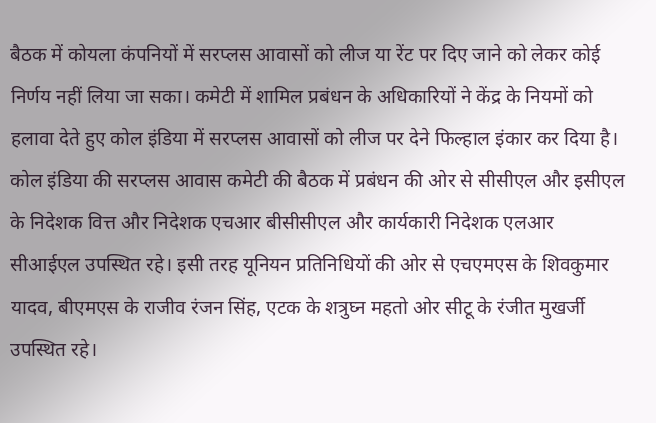बैठक में कोयला कंपनियों में सरप्लस आवासों को लीज या रेंट पर दिए जाने को लेकर कोई निर्णय नहीं लिया जा सका। कमेटी में शामिल प्रबंधन के अधिकारियों ने केंद्र के नियमों को हलावा देते हुए कोल इंडिया में सरप्लस आवासों को लीज पर देने फिल्हाल इंकार कर दिया है।
कोल इंडिया की सरप्लस आवास कमेटी की बैठक में प्रबंधन की ओर से सीसीएल और इसीएल के निदेशक वित्त और निदेशक एचआर बीसीसीएल और कार्यकारी निदेशक एलआर सीआईएल उपस्थित रहे। इसी तरह यूनियन प्रतिनिधियों की ओर से एचएमएस के शिवकुमार यादव, बीएमएस के राजीव रंजन सिंह, एटक के शत्रुघ्न महतो ओर सीटू के रंजीत मुखर्जी उपस्थित रहे।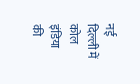नई दिल्ली में कोल इंडिया की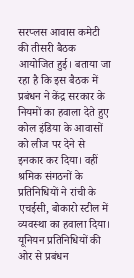सरप्लस आवास कमेटी की तीसरी बैठक आयोजित हुई। बताया जा रहा है कि इस बैठक में प्रबंधन ने केंद्र सरकार के नियमों का हवाला देते हुए कोल इंडिया के आवासों को लीज पर देने से इनकार कर दिया। वहीं श्रमिक संगठनों के प्रतिनिधियों ने रांची के एचईसी, बोकारो स्टील में व्यवस्था का हवाला दिया। यूनियन प्रतिनिधियों की ओर से प्रबंधन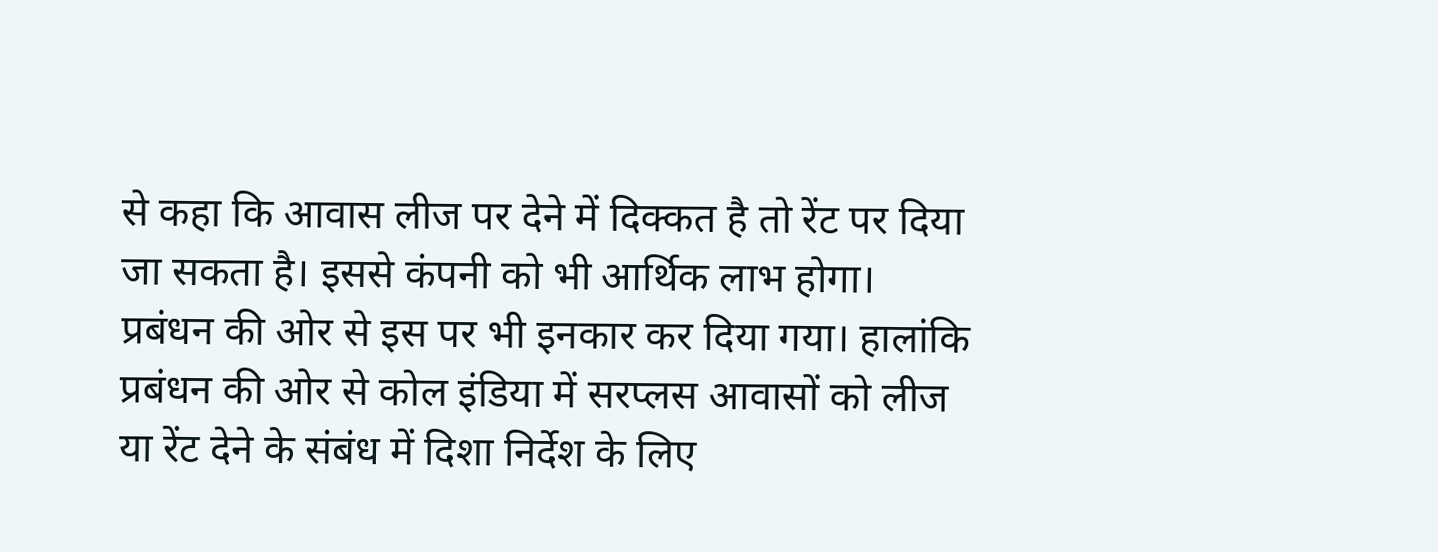से कहा कि आवास लीज पर देने में दिक्कत है तो रेंट पर दिया जा सकता है। इससे कंपनी को भी आर्थिक लाभ होगा। प्रबंधन की ओर से इस पर भी इनकार कर दिया गया। हालांकि प्रबंधन की ओर से कोल इंडिया में सरप्लस आवासों को लीज या रेंट देने के संबंध में दिशा निर्देश के लिए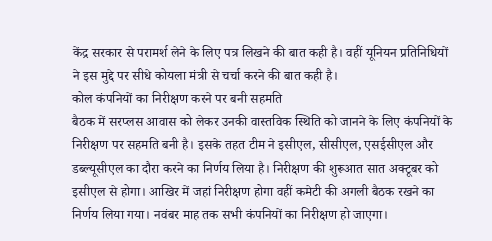केंद्र सरकार से परामर्श लेने के लिए पत्र लिखने की बात कही है। वहीं यूनियन प्रतिनिधियों ने इस मुद्दे पर सीधे कोयला मंत्री से चर्चा करने की बात कही है।
कोल कंपनियों का निरीक्षण करने पर बनी सहमति
बैठक में सरप्लस आवास को लेकर उनकी वास्तविक स्थिति को जानने के लिए कंपनियों के निरीक्षण पर सहमति बनी है। इसके तहत टीम ने इसीएल, सीसीएल, एसईसीएल और डब्ल्यूसीएल का दौरा करने का निर्णय लिया है। निरीक्षण की शुरूआत सात अक्टूबर को इसीएल से होगा। आखिर में जहां निरीक्षण होगा वहीं कमेटी की अगली बैठक रखने का निर्णय लिया गया। नवंबर माह तक सभी कंपनियों का निरीक्षण हो जाएगा।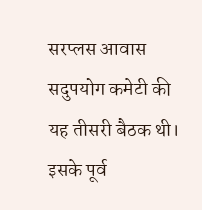सरप्लस आवास सदुपयोग कमेटी की यह तीसरी बैठक थी। इसके पूर्व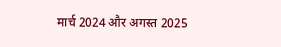मार्च 2024 और अगस्त 2025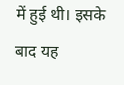में हुई थी। इसके बाद यह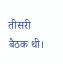तीसरी बैठक थी।